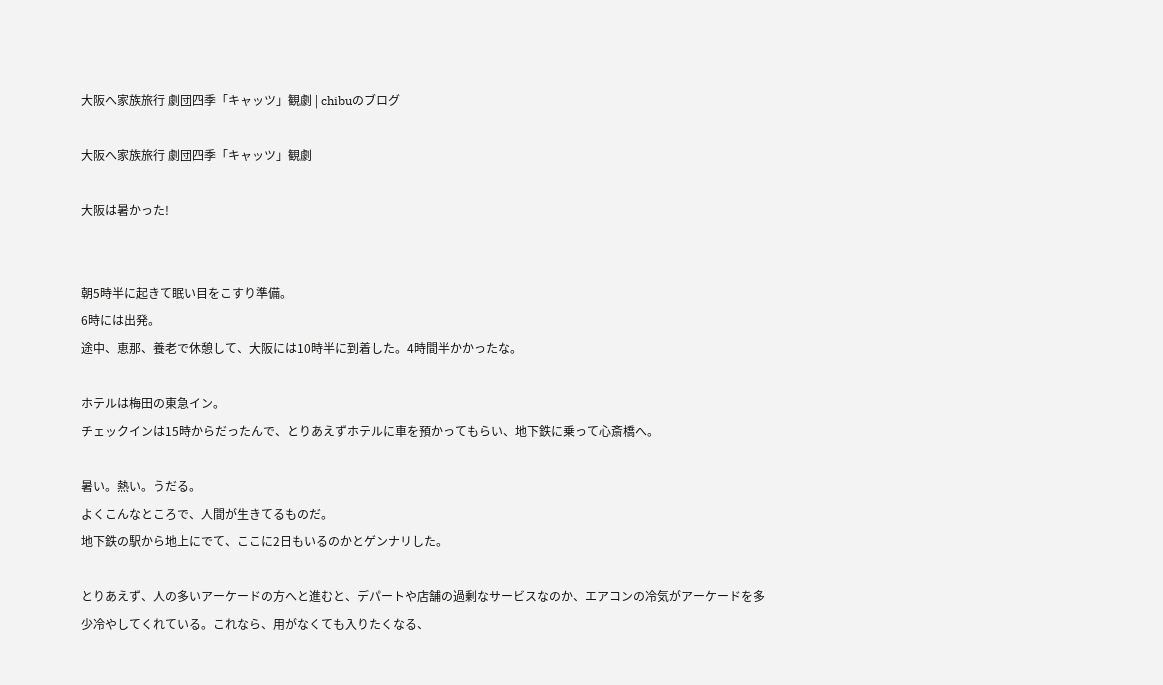大阪へ家族旅行 劇団四季「キャッツ」観劇 | chibuのブログ

大阪へ家族旅行 劇団四季「キャッツ」観劇

大阪は暑かった!


朝5時半に起きて眠い目をこすり準備。
6時には出発。
途中、恵那、養老で休憩して、大阪には10時半に到着した。4時間半かかったな。

ホテルは梅田の東急イン。
チェックインは15時からだったんで、とりあえずホテルに車を預かってもらい、地下鉄に乗って心斎橋へ。

暑い。熱い。うだる。
よくこんなところで、人間が生きてるものだ。
地下鉄の駅から地上にでて、ここに2日もいるのかとゲンナリした。

とりあえず、人の多いアーケードの方へと進むと、デパートや店舗の過剰なサービスなのか、エアコンの冷気がアーケードを多少冷やしてくれている。これなら、用がなくても入りたくなる、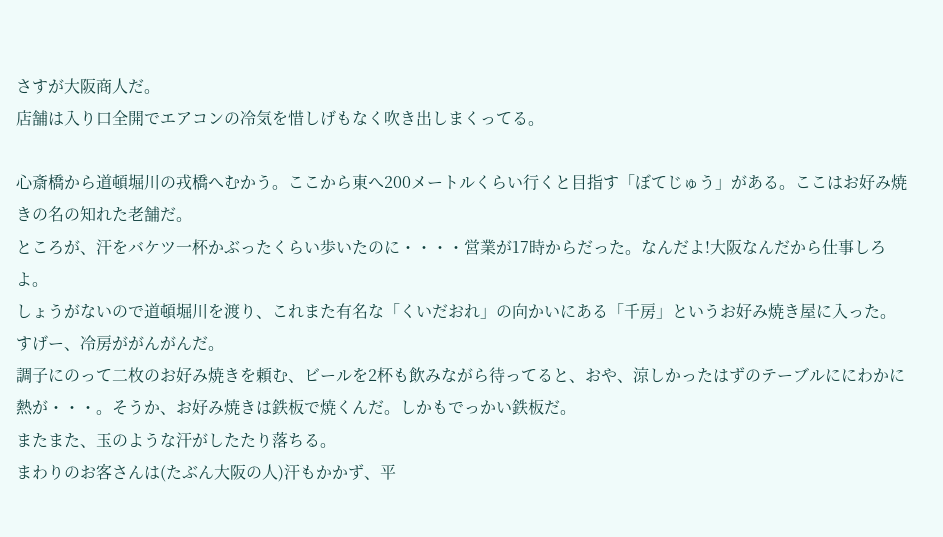さすが大阪商人だ。
店舗は入り口全開でエアコンの冷気を惜しげもなく吹き出しまくってる。

心斎橋から道頓堀川の戎橋へむかう。ここから東へ200メートルくらい行くと目指す「ぼてじゅう」がある。ここはお好み焼きの名の知れた老舗だ。
ところが、汗をバケツ一杯かぶったくらい歩いたのに・・・・営業が17時からだった。なんだよ!大阪なんだから仕事しろよ。
しょうがないので道頓堀川を渡り、これまた有名な「くいだおれ」の向かいにある「千房」というお好み焼き屋に入った。
すげー、冷房ががんがんだ。
調子にのって二枚のお好み焼きを頼む、ビールを2杯も飲みながら待ってると、おや、涼しかったはずのテーブルににわかに熱が・・・。そうか、お好み焼きは鉄板で焼くんだ。しかもでっかい鉄板だ。
またまた、玉のような汗がしたたり落ちる。
まわりのお客さんは(たぶん大阪の人)汗もかかず、平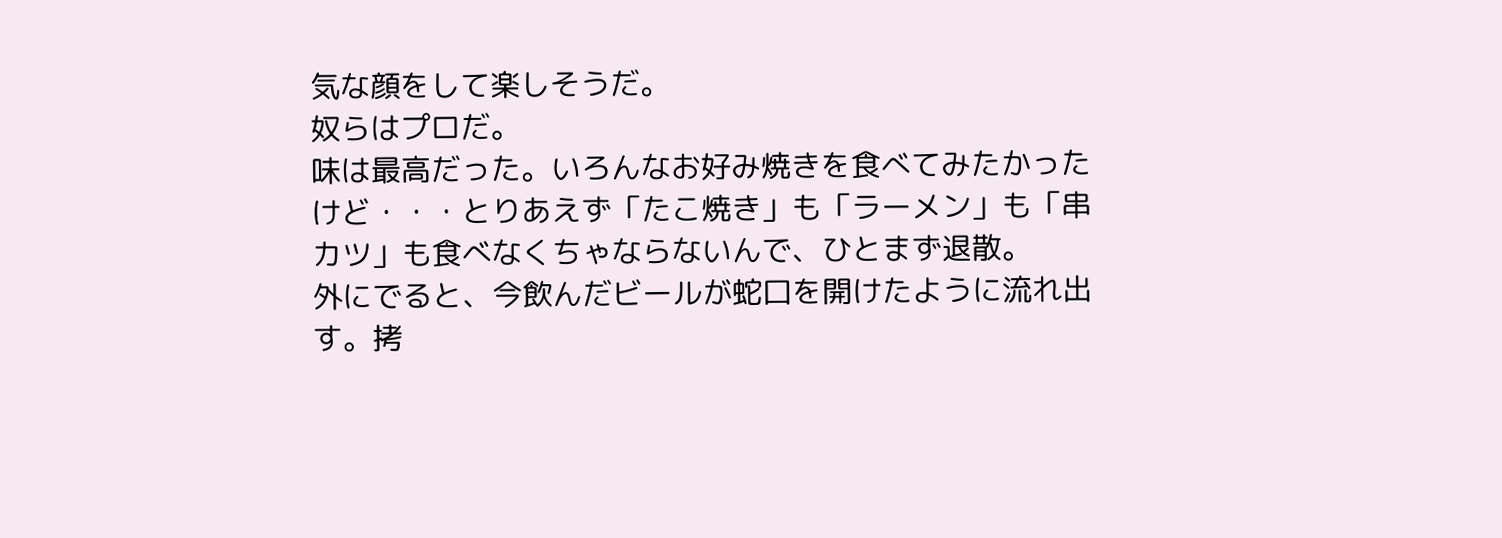気な顔をして楽しそうだ。
奴らはプロだ。
味は最高だった。いろんなお好み焼きを食べてみたかったけど・・・とりあえず「たこ焼き」も「ラーメン」も「串カツ」も食べなくちゃならないんで、ひとまず退散。
外にでると、今飲んだビールが蛇口を開けたように流れ出す。拷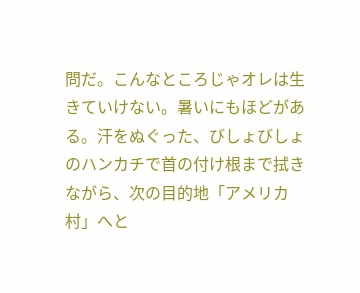問だ。こんなところじゃオレは生きていけない。暑いにもほどがある。汗をぬぐった、びしょびしょのハンカチで首の付け根まで拭きながら、次の目的地「アメリカ村」へと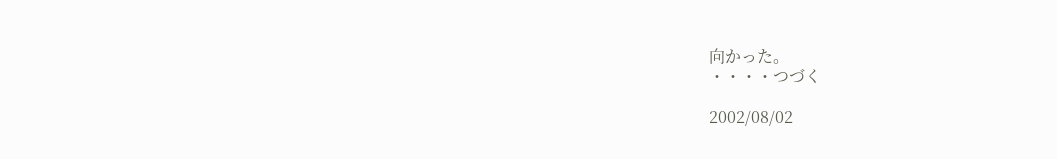向かった。
・・・・つづく

2002/08/02